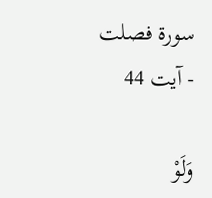سورة فصلت - آیت 44

وَلَوْ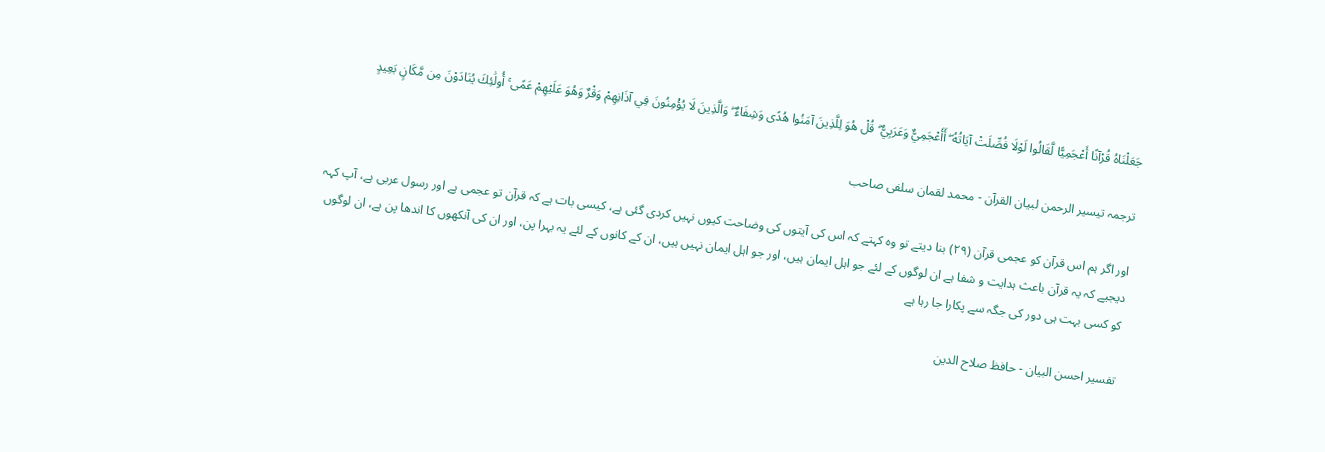جَعَلْنَاهُ قُرْآنًا أَعْجَمِيًّا لَّقَالُوا لَوْلَا فُصِّلَتْ آيَاتُهُ ۖ أَأَعْجَمِيٌّ وَعَرَبِيٌّ ۗ قُلْ هُوَ لِلَّذِينَ آمَنُوا هُدًى وَشِفَاءٌ ۖ وَالَّذِينَ لَا يُؤْمِنُونَ فِي آذَانِهِمْ وَقْرٌ وَهُوَ عَلَيْهِمْ عَمًى ۚ أُولَٰئِكَ يُنَادَوْنَ مِن مَّكَانٍ بَعِيدٍ

ترجمہ تیسیر الرحمن لبیان القرآن - محمد لقمان سلفی صاحب

اور اگر ہم اس قرآن کو عجمی قرآن (٢٩) بنا دیتے تو وہ کہتے کہ اس کی آیتوں کی وضاحت کیوں نہیں کردی گئی ہے، کیسی بات ہے کہ قرآن تو عجمی ہے اور رسول عربی ہے، آپ کہہ دیجیے کہ یہ قرآن باعث ہدایت و شفا ہے ان لوگوں کے لئے جو اہل ایمان ہیں، اور جو اہل ایمان نہیں ہیں، ان کے کانوں کے لئے یہ بہرا پن، اور ان کی آنکھوں کا اندھا پن ہے، ان لوگوں کو کسی بہت ہی دور کی جگہ سے پکارا جا رہا ہے

تفسیر احسن البیان - حافظ صلاح الدین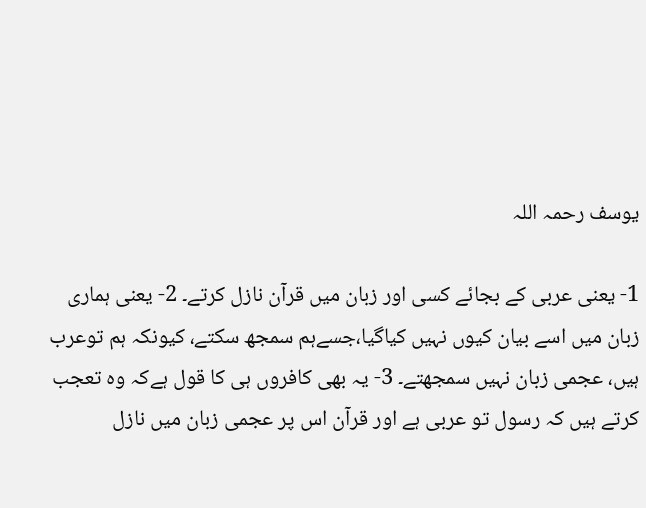یوسف رحمہ اللہ

1- یعنی عربی کے بجائے کسی اور زبان میں قرآن نازل کرتے۔ 2- یعنی ہماری زبان میں اسے بیان کیوں نہیں کیاگیا،جسےہم سمجھ سکتے، کیونکہ ہم توعرب ہیں، عجمی زبان نہیں سمجھتے۔ 3- یہ بھی کافروں ہی کا قول ہےکہ وہ تعجب کرتے ہیں کہ رسول تو عربی ہے اور قرآن اس پر عجمی زبان میں نازل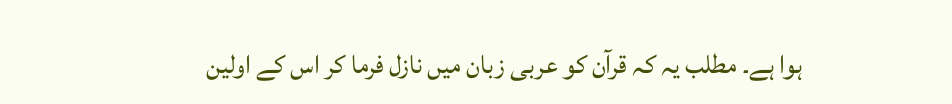ہوا ہے۔ مطلب یہ کہ قرآن کو عربی زبان میں نازل فرما کر اس کے اولین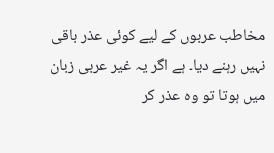مخاطب عربوں کے لیے کوئی عذر باقی نہیں رہنے دیا۔ ہے اگر یہ غیر عربی زبان میں ہوتا تو وہ عذر کر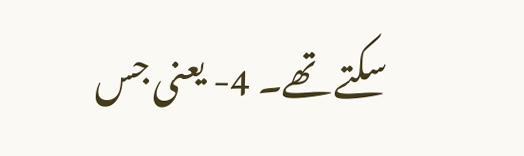سکتے تھے۔ 4- یعنی جس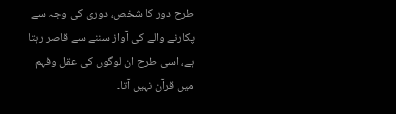طرح دور کا شخص، دوری کی وجہ سے پکارنے والے کی آواز سننے سے قاصر رہتا ہے، اسی طرح ان لوگوں کی عقل وفہم میں قرآن نہیں آتا۔